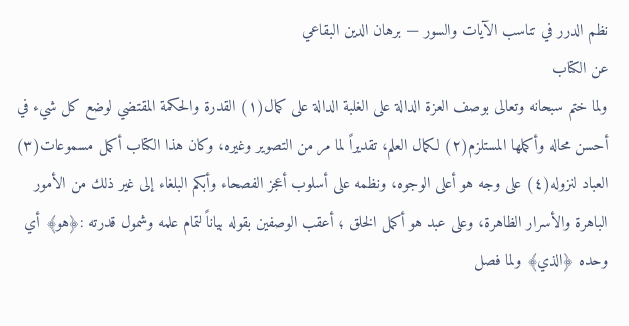نظم الدرر في تناسب الآيات والسور — برهان الدين البقاعي
عن الكتاب
ولما ختم سبحانه وتعالى بوصف العزة الدالة على الغلبة الدالة على كمال(١) القدرة والحكمة المقتضي لوضع كل شيء في أحسن محاله وأكملها المستلزم(٢) لكمال العلم، تقديراً لما مر من التصوير وغيره، وكان هذا الكتاب أكمل مسموعات(٣) العباد لنزوله(٤) على وجه هو أعلى الوجوه، ونظمه على أسلوب أعجز الفصحاء وأبكم البلغاء إلى غير ذلك من الأمور الباهرة والأسرار الظاهرة، وعلى عبد هو أكمل الخلق ؛ أعقب الوصفين بقوله بياناً لتمام علمه وشمول قدرته :﴿هو﴾ أي وحده ﴿الذي﴾ ولما فصل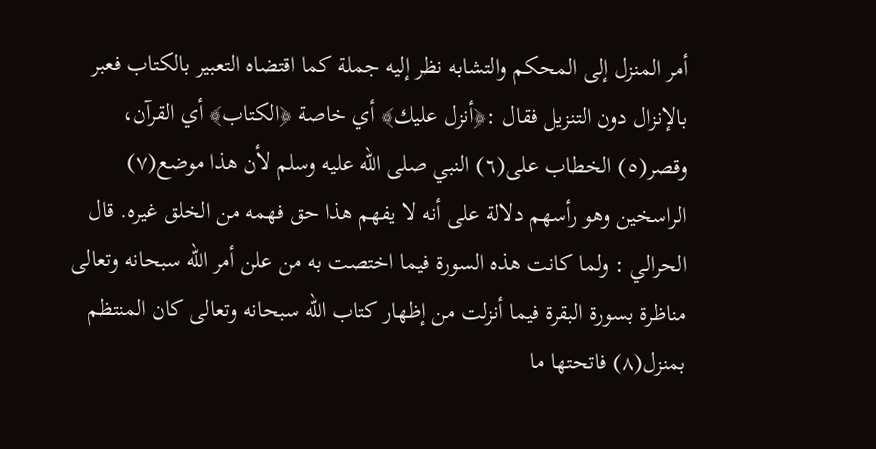أمر المنزل إلى المحكم والتشابه نظر إليه جملة كما اقتضاه التعبير بالكتاب فعبر بالإنزال دون التنزيل فقال :﴿أنزل عليك﴾ أي خاصة ﴿الكتاب﴾ أي القرآن، وقصر(٥) الخطاب على(٦) النبي صلى الله عليه وسلم لأن هذا موضع(٧) الراسخين وهو رأسهم دلالة على أنه لا يفهم هذا حق فهمه من الخلق غيره. قال الحرالي : ولما كانت هذه السورة فيما اختصت به من علن أمر الله سبحانه وتعالى مناظرة بسورة البقرة فيما أنزلت من إظهار كتاب الله سبحانه وتعالى كان المنتظم بمنزل(٨) فاتحتها ما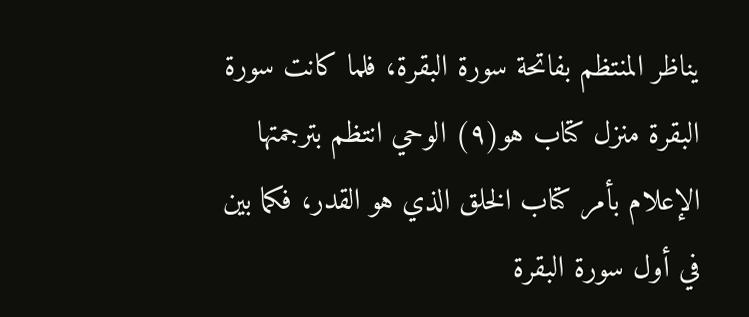يناظر المنتظم بفاتحة سورة البقرة، فلما كانت سورة البقرة منزل كتاب هو(٩) الوحي انتظم بترجمتها الإعلام بأمر كتاب الخلق الذي هو القدر، فكما بين في أول سورة البقرة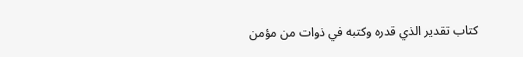كتاب تقدير الذي قدره وكتبه في ذوات من مؤمن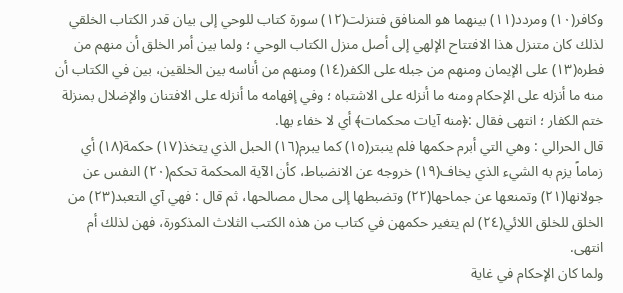وكافر(١٠) ومردد(١١) بينهما هو المنافق فتنزلت(١٢) سورة كتاب للوحي إلى بيان قدر الكتاب الخلقي لذلك كان متنزل هذا الافتتاح الإلهي إلى أصل منزل الكتاب الوحي ؛ ولما بين أمر الخلق أن منهم من فطره(١٣) على الإيمان ومنهم من جبله على الكفر(١٤) ومنهم من أناسه بين الخلقين، بين في الكتاب أن منه ما أنزله على الإحكام ومنه ما أنزله على الاشتباه ؛ وفي إفهامه ما أنزله على الافتنان والإضلال بمنزلة ختم الكفار ؛ انتهى فقال :﴿منه آيات محكمات﴾ أي لا خفاء بها.
قال الحرالي : وهي التي أبرم حكمها فلم ينبتر(١٥) كما يبرم(١٦) الحبل الذي يتخذ(١٧) حكمة(١٨) أي زماماً يزم به الشيء الذي يخاف(١٩) خروجه عن الانضباط، كأن الآية المحكمة تحكم(٢٠) النفس عن جولانها(٢١) وتمنعها عن جماحها(٢٢) وتضبطها إلى محال مصالحها، ثم قال : فهي آي التعبد(٢٣) من الخلق للخلق اللائي(٢٤) لم يتغير حكمهن في كتاب من هذه الكتب الثلاث المذكورة، فهن لذلك أم انتهى.
ولما كان الإحكام في غاية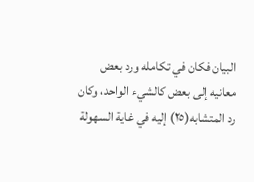البيان فكان في تكامله ورد بعض معانيه إلى بعض كالشيء الواحد، وكان رد المتشابه(٢٥) إليه في غاية السهولة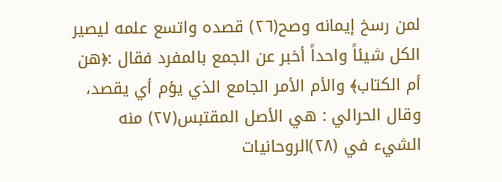لمن رسخ إيمانه وصح(٢٦) قصده واتسع علمه ليصير الكل شيئاً واحداً أخبر عن الجمع بالمفرد فقال :﴿هن أم الكتاب﴾ والأم الأمر الجامع الذي يؤم أي يقصد، وقال الحرالي : هي الأصل المقتبس(٢٧) منه الشيء في (٢٨)الروحانيات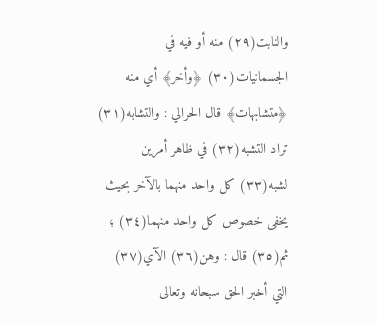والنابت(٢٩) منه أو فيه في الجسمانيات(٣٠) ﴿وأخر﴾ أي منه ﴿متشابهات﴾ قال الحرالي : والتشابه(٣١) تراد التشبه(٣٢) في ظاهر أمرين لشبه(٣٣) كل واحد منهما بالآخر بحيث يخفى خصوص كل واحد منهما(٣٤) ؛ ثم(٣٥) قال : وهن(٣٦) الآي(٣٧) التي أخبر الحق سبحانه وتعالى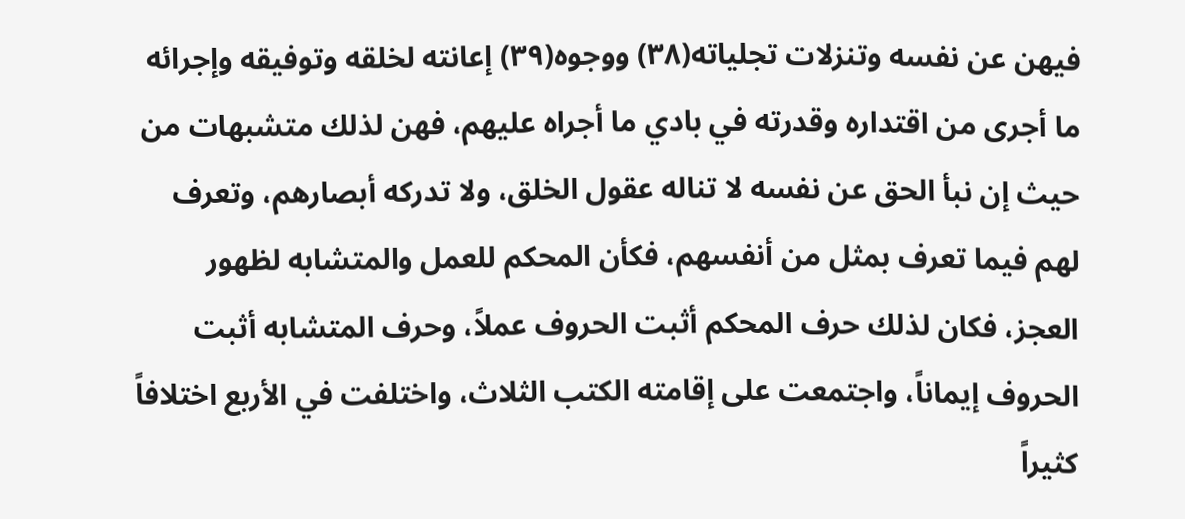فيهن عن نفسه وتنزلات تجلياته(٣٨) ووجوه(٣٩) إعانته لخلقه وتوفيقه وإجرائه ما أجرى من اقتداره وقدرته في بادي ما أجراه عليهم، فهن لذلك متشبهات من حيث إن نبأ الحق عن نفسه لا تناله عقول الخلق، ولا تدركه أبصارهم، وتعرف لهم فيما تعرف بمثل من أنفسهم، فكأن المحكم للعمل والمتشابه لظهور العجز، فكان لذلك حرف المحكم أثبت الحروف عملاً، وحرف المتشابه أثبت الحروف إيماناً، واجتمعت على إقامته الكتب الثلاث، واختلفت في الأربع اختلافاً كثيراً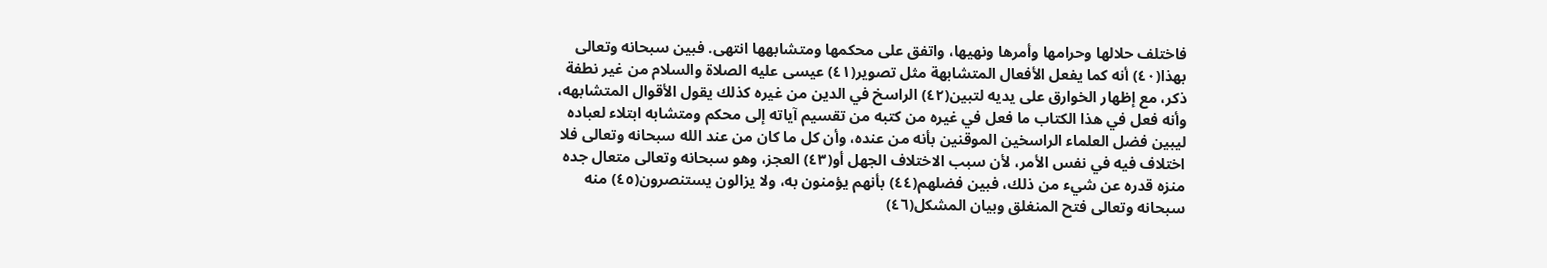فاختلف حلالها وحرامها وأمرها ونهيها، واتفق على محكمها ومتشابهها انتهى. فبين سبحانه وتعالى بهذا(٤٠) أنه كما يفعل الأفعال المتشابهة مثل تصوير(٤١) عيسى عليه الصلاة والسلام من غير نطفة ذكر، مع إظهار الخوارق على يديه لتبين(٤٢) الراسخ في الدين من غيره كذلك يقول الأقوال المتشابهه، وأنه فعل في هذا الكتاب ما فعل في غيره من كتبه من تقسيم آياته إلى محكم ومتشابه ابتلاء لعباده ليبين فضل العلماء الراسخين الموقنين بأنه من عنده، وأن كل ما كان من عند الله سبحانه وتعالى فلا اختلاف فيه في نفس الأمر، لأن سبب الاختلاف الجهل أو(٤٣) العجز، وهو سبحانه وتعالى متعال جده منزه قدره عن شيء من ذلك، فبين فضلهم(٤٤) بأنهم يؤمنون به، ولا يزالون يستنصرون(٤٥) منه سبحانه وتعالى فتح المنغلق وبيان المشكل(٤٦)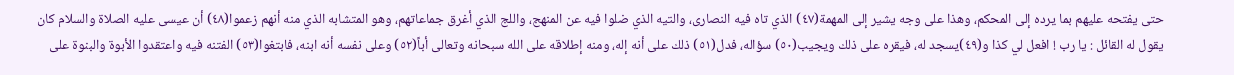حتى يفتحه عليهم بما يرده إلى المحكم، وهذا على وجه يشير إلى المهمة(٤٧) الذي تاه فيه النصارى، والتيه الذي ضلوا فيه عن المنهج، واللج الذي أغرق جماعاتهم، وهو المتشابه الذي منه أنهم زعموا(٤٨) أن عيسى عليه الصلاة والسلام كان يقول له القائل : يا رب ! افعل لي كذا و(٤٩)يسجد له، فيقره على ذلك ويجيب(٥٠) سؤاله، فدل(٥١) ذلك على أنه إله، ومنه إطلاقه على الله سبحانه وتعالى أباً(٥٢) وعلى نفسه أنه ابنه، فابتغوا(٥٣) الفتنه فيه واعتقدوا الأبوة والبنوة على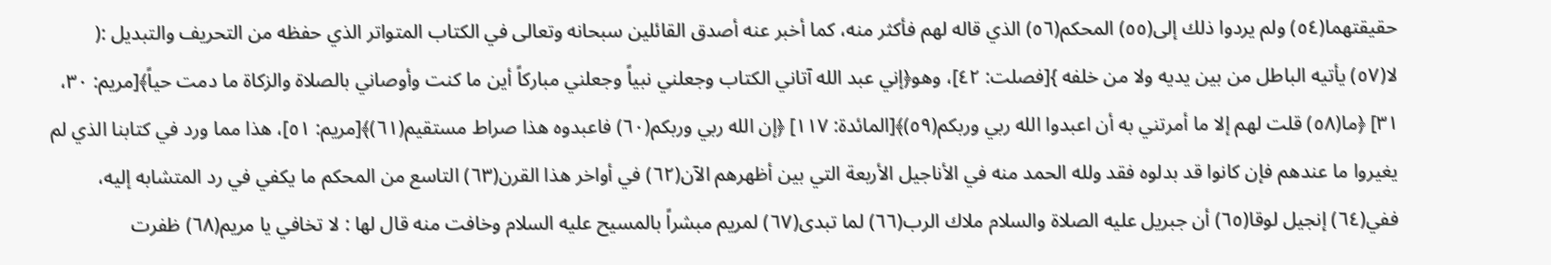حقيقتهما(٥٤) ولم يردوا ذلك إلى(٥٥) المحكم(٥٦) الذي قاله لهم فأكثر منه، كما أخبر عنه أصدق القائلين سبحانه وتعالى في الكتاب المتواتر الذي حفظه من التحريف والتبديل :( لا(٥٧) يأتيه الباطل من بين يديه ولا من خلفه }[فصلت: ٤٢]، وهو﴿إني عبد الله آتاني الكتاب وجعلني نبياً وجعلني مباركاً أين ما كنت وأوصاني بالصلاة والزكاة ما دمت حياً﴾[مريم: ٣٠، ٣١] ﴿ما(٥٨) قلت لهم إلا ما أمرتني به أن اعبدوا الله ربي وربكم(٥٩)﴾[المائدة: ١١٧] ﴿إن الله ربي وربكم(٦٠) فاعبدوه هذا صراط مستقيم(٦١)﴾[مريم: ٥١]، هذا مما ورد في كتابنا الذي لم يغيروا ما عندهم فإن كانوا قد بدلوه فقد ولله الحمد منه في الأناجيل الأربعة التي بين أظهرهم الآن(٦٢) في أواخر هذا القرن(٦٣) التاسع من المحكم ما يكفي في رد المتشابه إليه، ففي(٦٤) إنجيل لوقا(٦٥) أن جبريل عليه الصلاة والسلام ملاك الرب(٦٦) لما تبدى(٦٧) لمريم مبشراً بالمسيح عليه السلام وخافت منه قال لها : لا تخافي يا مريم(٦٨) ظفرت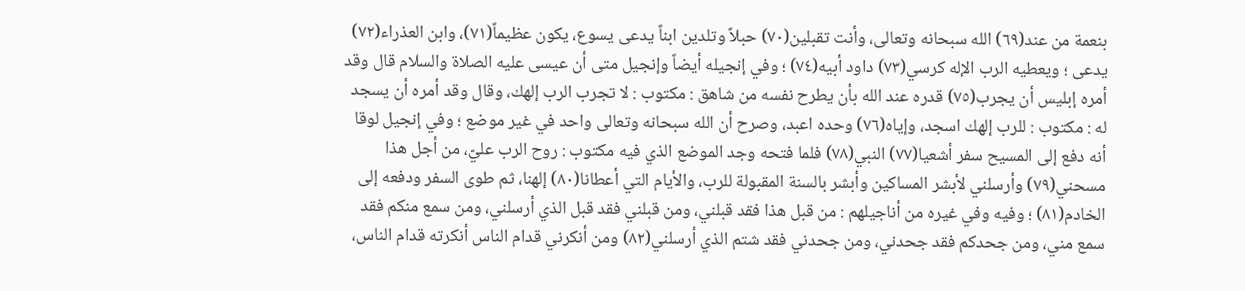بنعمة من عند(٦٩) الله سبحانه وتعالى، وأنت تقبلين(٧٠) حبلاً وتلدين ابناً يدعى يسوع، يكون عظيماً(٧١)، وابن العذراء(٧٢) يدعى ؛ ويعطيه الرب الإله كرسي(٧٣) داود أبيه(٧٤) ؛ وفي إنجيله أيضاً وإنجيل متى أن عيسى عليه الصلاة والسلام قال وقد أمره إبليس أن يجرب(٧٥) قدره عند الله بأن يطرح نفسه من شاهق : مكتوب : لا تجرب الرب إلهك، وقال وقد أمره أن يسجد له : مكتوب : للرب إلهك اسجد، وإياه(٧٦) وحده اعبد، وصرح أن الله سبحانه وتعالى واحد في غير موضع ؛ وفي إنجيل لوقا أنه دفع إلى المسيح سفر أشعيا(٧٧) النبي(٧٨) فلما فتحه وجد الموضع الذي فيه مكتوب : روح الرب عليّ، من أجل هذا مسحني(٧٩) وأرسلني لأبشر المساكين وأبشر بالسنة المقبولة للرب، والأيام التي أعطانا(٨٠) إلهنا، ثم طوى السفر ودفعه إلى الخادم(٨١) ؛ وفيه وفي غيره من أناجيلهم : من قبل هذا فقد قبلني، ومن قبلني فقد قبل الذي أرسلني، ومن سمع منكم فقد سمع مني، ومن جحدكم فقد جحدني، ومن جحدني فقد شتم الذي أرسلني(٨٢) ومن أنكرني قدام الناس أنكرته قدام الناس،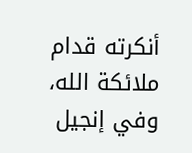أنكرته قدام ملائكة الله، وفي إنجيل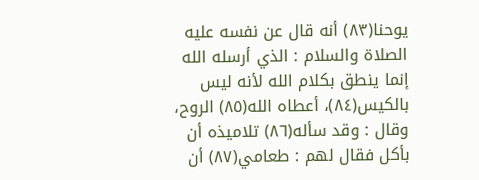يوحنا(٨٣) أنه قال عن نفسه عليه الصلاة والسلام : الذي أرسله الله إنما ينطق بكلام الله لأنه ليس بالكيس(٨٤)، أعطاه الله(٨٥) الروح، وقال : وقد سأله(٨٦) تلاميذه أن بأكل فقال لهم : طعامي(٨٧) أن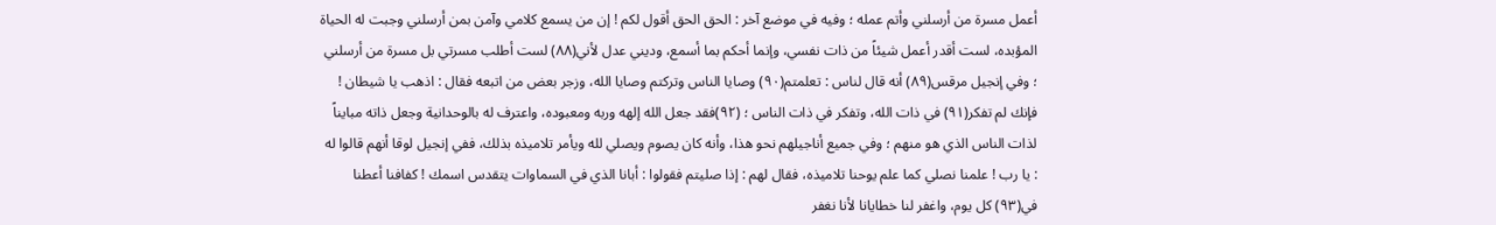أعمل مسرة من أرسلني وأتم عمله ؛ وفيه في موضع آخر : الحق الحق أقول لكم ! إن من يسمع كلامي وآمن بمن أرسلني وجبت له الحياة المؤبده، لست أقدر أعمل شيئاً من ذات نفسي، وإنما أحكم بما أسمع، وديني عدل لأني(٨٨) لست أطلب مسرتي بل مسرة من أرسلني ؛ وفي إنجيل مرقس(٨٩) أنه قال لناس : تعلمتم(٩٠) وصايا الناس وتركتم وصايا الله، وزجر بعض من اتبعه فقال : اذهب يا شيطان ! فإنك لم تفكر(٩١) في ذات الله، وتفكر في ذات الناس ؛ (٩٢)فقد جعل الله إلهه وربه ومعبوده، واعترف له بالوحدانية وجعل ذاته مبايناً لذات الناس الذي هو منهم ؛ وفي جميع أناجيلهم نحو هذا، وأنه كان يصوم ويصلي لله ويأمر تلاميذه بذلك، ففي إنجيل لوقا أنهم قالوا له : يا رب ! علمنا نصلي كما علم يوحنا تلاميذه، فقال لهم : إذا صليتم فقولوا : أبانا الذي في السماوات يتقدس اسمك ! كفافنا أعطنا في(٩٣) كل يوم، واغفر لنا خطايانا لأنا نغفر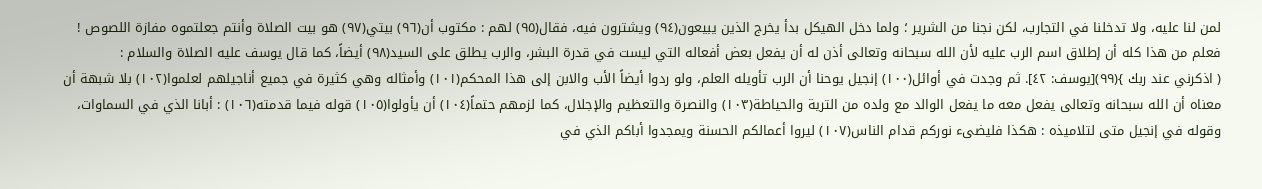لمن لنا عليه، ولا تدخلنا في التجارب، لكن نجنا من الشرير ؛ ولما دخل الهيكل بدأ يخرج الذين يبيعون(٩٤) ويشترون فيه، فقال(٩٥) لهم : مكتوب أن(٩٦) بيتي(٩٧) هو بيت الصلاة وأنتم جعلتموه مفازة اللصوص ! فعلم من هذا كله أن إطلاق اسم الرب عليه لأن الله سبحانه وتعالى أذن له أن يفعل بعض أفعاله التي ليست في قدرة البشر، والرب يطلق على السيد(٩٨) أيضاً، كما قال يوسف عليه الصلاة والسلام :
( اذكرني عند ربك }(٩٩)[يوسف: ٤٢]. ثم وجدت في أوائل(١٠٠) إنجيل يوحنا أن الرب تأويله العلم، ولو ردوا أيضاً الأب والابن إلى هذا المحكم(١٠١) وأمثاله وهي كثيرة في جميع أناجيلهم لعلموا(١٠٢) بلا شبهة أن معناه أن الله سبحانه وتعالى يفعل معه ما يفعل الوالد مع ولده من الترية والحياطة(١٠٣) والنصرة والتعظيم والإجلال، كما لزمهم حتماً(١٠٤) أن يأولوا(١٠٥) قوله فيما قدمته(١٠٦) : أبانا الذي في السماوات، وقوله في إنجيل متى لتلاميذه : هكذا فليضىء نوركم قدام الناس(١٠٧) ليروا أعمالكم الحسنة ويمجدوا أباكم الذي في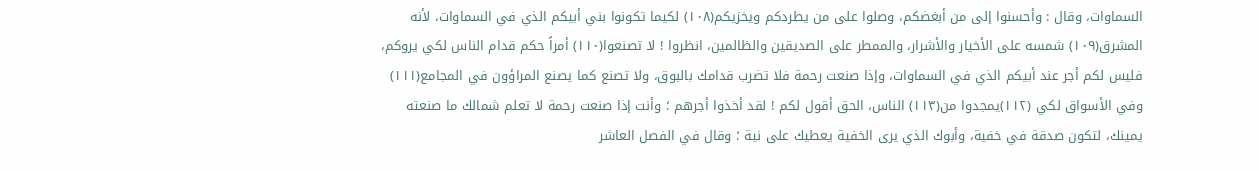السماوات، وقال : وأحسنوا إلى من أبغضكم، وصلوا على من يطردكم ويخزيكم(١٠٨) لكيما تكونوا بني أبيكم الذي في السماوات، لأنه المشرق(١٠٩) شمسه على الأخيار والأشرار، والممطر على الصديقين والظالمين، انظروا ! لا تصنعوا(١١٠) أمراً حكم قدام الناس لكي يروكم، فليس لكم أجر عند أبيكم الذي في السماوات، وإذا صنعت رحمة فلا تضرب قدامك بالبوق، ولا تصنع كما يصنع المراؤون في المجامع(١١١) وفي الأسواق لكي (١١٢)يمجدوا من(١١٣) الناس، الحق أقول لكم ! لقد أخذوا أجرهم ؛ وأنت إذا صنعت رحمة لا تعلم شمالك ما صنعته يمينك، لتكون صدقة في خفية، وأبوك الذي يرى الخفية يعطيك على نية ؛ وقال في الفصل العاشر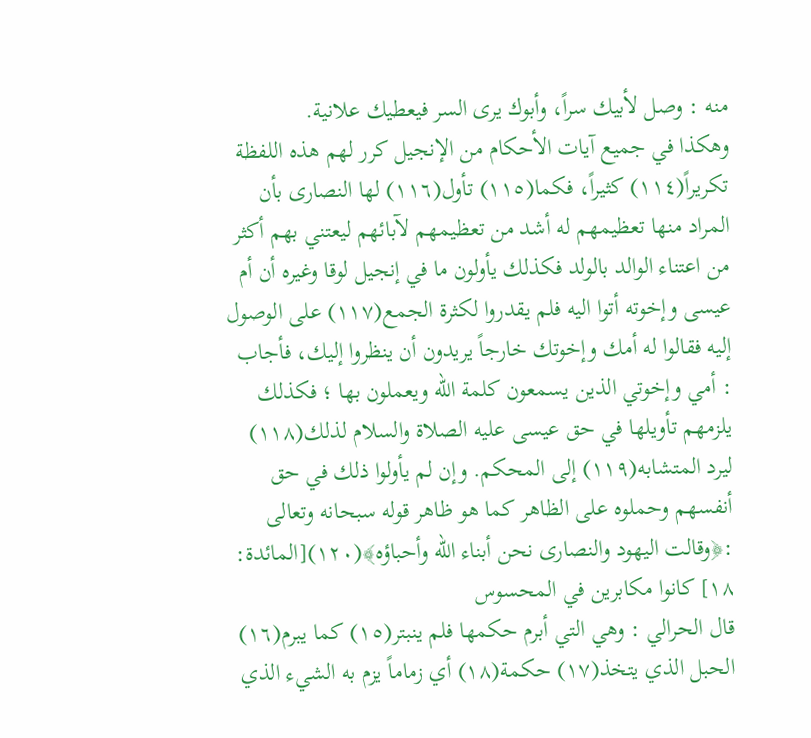منه : وصل لأبيك سراً، وأبوك يرى السر فيعطيك علانية.
وهكذا في جميع آيات الأحكام من الإنجيل كرر لهم هذه اللفظة تكريراً(١١٤) كثيراً، فكما(١١٥) تأول(١١٦) لها النصارى بأن المراد منها تعظيمهم له أشد من تعظيمهم لآبائهم ليعتني بهم أكثر من اعتناء الوالد بالولد فكذلك يأولون ما في إنجيل لوقا وغيره أن أم عيسى وإخوته أتوا اليه فلم يقدروا لكثرة الجمع(١١٧) على الوصول إليه فقالوا له أمك وإخوتك خارجاً يريدون أن ينظروا إليك، فأجاب : أمي وإخوتي الذين يسمعون كلمة الله ويعملون بها ؛ فكذلك يلزمهم تأويلها في حق عيسى عليه الصلاة والسلام لذلك(١١٨) ليرد المتشابه(١١٩) إلى المحكم. وإن لم يأولوا ذلك في حق أنفسهم وحملوه على الظاهر كما هو ظاهر قوله سبحانه وتعالى :﴿وقالت اليهود والنصارى نحن أبناء الله وأحباؤه﴾(١٢٠)[المائدة: ١٨] كانوا مكابرين في المحسوس
قال الحرالي : وهي التي أبرم حكمها فلم ينبتر(١٥) كما يبرم(١٦) الحبل الذي يتخذ(١٧) حكمة(١٨) أي زماماً يزم به الشيء الذي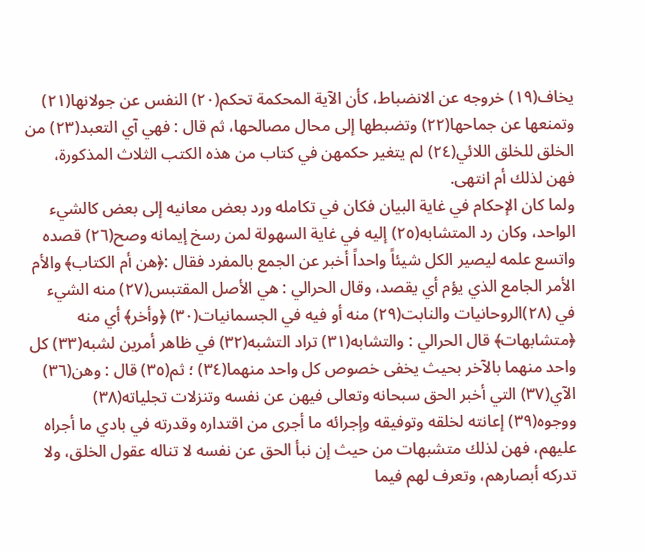يخاف(١٩) خروجه عن الانضباط، كأن الآية المحكمة تحكم(٢٠) النفس عن جولانها(٢١) وتمنعها عن جماحها(٢٢) وتضبطها إلى محال مصالحها، ثم قال : فهي آي التعبد(٢٣) من الخلق للخلق اللائي(٢٤) لم يتغير حكمهن في كتاب من هذه الكتب الثلاث المذكورة، فهن لذلك أم انتهى.
ولما كان الإحكام في غاية البيان فكان في تكامله ورد بعض معانيه إلى بعض كالشيء الواحد، وكان رد المتشابه(٢٥) إليه في غاية السهولة لمن رسخ إيمانه وصح(٢٦) قصده واتسع علمه ليصير الكل شيئاً واحداً أخبر عن الجمع بالمفرد فقال :﴿هن أم الكتاب﴾ والأم الأمر الجامع الذي يؤم أي يقصد، وقال الحرالي : هي الأصل المقتبس(٢٧) منه الشيء في (٢٨)الروحانيات والنابت(٢٩) منه أو فيه في الجسمانيات(٣٠) ﴿وأخر﴾ أي منه ﴿متشابهات﴾ قال الحرالي : والتشابه(٣١) تراد التشبه(٣٢) في ظاهر أمرين لشبه(٣٣) كل واحد منهما بالآخر بحيث يخفى خصوص كل واحد منهما(٣٤) ؛ ثم(٣٥) قال : وهن(٣٦) الآي(٣٧) التي أخبر الحق سبحانه وتعالى فيهن عن نفسه وتنزلات تجلياته(٣٨) ووجوه(٣٩) إعانته لخلقه وتوفيقه وإجرائه ما أجرى من اقتداره وقدرته في بادي ما أجراه عليهم، فهن لذلك متشبهات من حيث إن نبأ الحق عن نفسه لا تناله عقول الخلق، ولا تدركه أبصارهم، وتعرف لهم فيما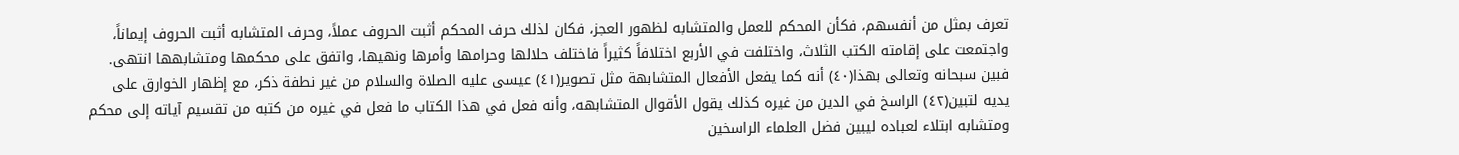تعرف بمثل من أنفسهم، فكأن المحكم للعمل والمتشابه لظهور العجز، فكان لذلك حرف المحكم أثبت الحروف عملاً، وحرف المتشابه أثبت الحروف إيماناً، واجتمعت على إقامته الكتب الثلاث، واختلفت في الأربع اختلافاً كثيراً فاختلف حلالها وحرامها وأمرها ونهيها، واتفق على محكمها ومتشابهها انتهى. فبين سبحانه وتعالى بهذا(٤٠) أنه كما يفعل الأفعال المتشابهة مثل تصوير(٤١) عيسى عليه الصلاة والسلام من غير نطفة ذكر، مع إظهار الخوارق على يديه لتبين(٤٢) الراسخ في الدين من غيره كذلك يقول الأقوال المتشابهه، وأنه فعل في هذا الكتاب ما فعل في غيره من كتبه من تقسيم آياته إلى محكم ومتشابه ابتلاء لعباده ليبين فضل العلماء الراسخين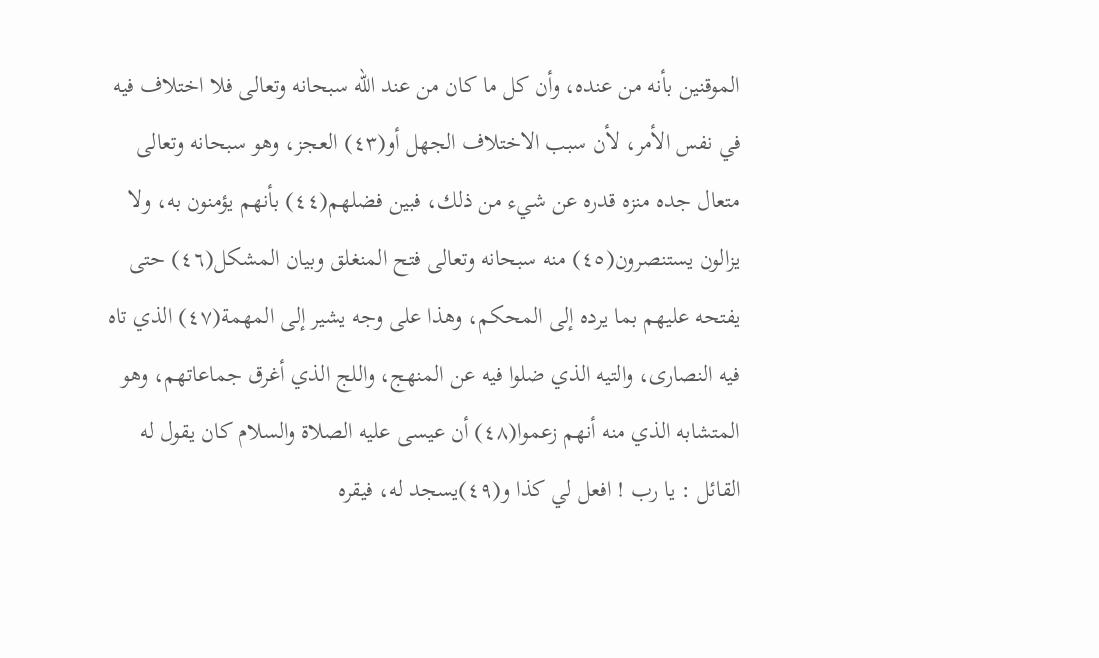الموقنين بأنه من عنده، وأن كل ما كان من عند الله سبحانه وتعالى فلا اختلاف فيه في نفس الأمر، لأن سبب الاختلاف الجهل أو(٤٣) العجز، وهو سبحانه وتعالى متعال جده منزه قدره عن شيء من ذلك، فبين فضلهم(٤٤) بأنهم يؤمنون به، ولا يزالون يستنصرون(٤٥) منه سبحانه وتعالى فتح المنغلق وبيان المشكل(٤٦) حتى يفتحه عليهم بما يرده إلى المحكم، وهذا على وجه يشير إلى المهمة(٤٧) الذي تاه فيه النصارى، والتيه الذي ضلوا فيه عن المنهج، واللج الذي أغرق جماعاتهم، وهو المتشابه الذي منه أنهم زعموا(٤٨) أن عيسى عليه الصلاة والسلام كان يقول له القائل : يا رب ! افعل لي كذا و(٤٩)يسجد له، فيقره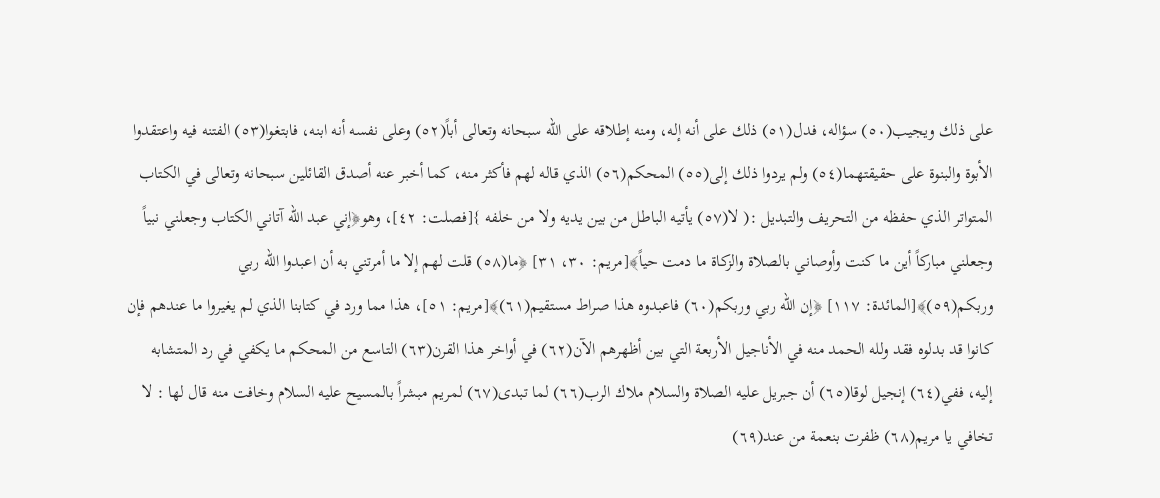على ذلك ويجيب(٥٠) سؤاله، فدل(٥١) ذلك على أنه إله، ومنه إطلاقه على الله سبحانه وتعالى أباً(٥٢) وعلى نفسه أنه ابنه، فابتغوا(٥٣) الفتنه فيه واعتقدوا الأبوة والبنوة على حقيقتهما(٥٤) ولم يردوا ذلك إلى(٥٥) المحكم(٥٦) الذي قاله لهم فأكثر منه، كما أخبر عنه أصدق القائلين سبحانه وتعالى في الكتاب المتواتر الذي حفظه من التحريف والتبديل :( لا(٥٧) يأتيه الباطل من بين يديه ولا من خلفه }[فصلت: ٤٢]، وهو﴿إني عبد الله آتاني الكتاب وجعلني نبياً وجعلني مباركاً أين ما كنت وأوصاني بالصلاة والزكاة ما دمت حياً﴾[مريم: ٣٠، ٣١] ﴿ما(٥٨) قلت لهم إلا ما أمرتني به أن اعبدوا الله ربي وربكم(٥٩)﴾[المائدة: ١١٧] ﴿إن الله ربي وربكم(٦٠) فاعبدوه هذا صراط مستقيم(٦١)﴾[مريم: ٥١]، هذا مما ورد في كتابنا الذي لم يغيروا ما عندهم فإن كانوا قد بدلوه فقد ولله الحمد منه في الأناجيل الأربعة التي بين أظهرهم الآن(٦٢) في أواخر هذا القرن(٦٣) التاسع من المحكم ما يكفي في رد المتشابه إليه، ففي(٦٤) إنجيل لوقا(٦٥) أن جبريل عليه الصلاة والسلام ملاك الرب(٦٦) لما تبدى(٦٧) لمريم مبشراً بالمسيح عليه السلام وخافت منه قال لها : لا تخافي يا مريم(٦٨) ظفرت بنعمة من عند(٦٩)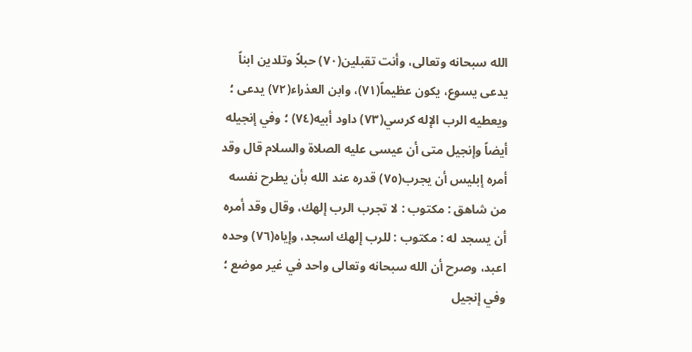الله سبحانه وتعالى، وأنت تقبلين(٧٠) حبلاً وتلدين ابناً يدعى يسوع، يكون عظيماً(٧١)، وابن العذراء(٧٢) يدعى ؛ ويعطيه الرب الإله كرسي(٧٣) داود أبيه(٧٤) ؛ وفي إنجيله أيضاً وإنجيل متى أن عيسى عليه الصلاة والسلام قال وقد أمره إبليس أن يجرب(٧٥) قدره عند الله بأن يطرح نفسه من شاهق : مكتوب : لا تجرب الرب إلهك، وقال وقد أمره أن يسجد له : مكتوب : للرب إلهك اسجد، وإياه(٧٦) وحده اعبد، وصرح أن الله سبحانه وتعالى واحد في غير موضع ؛ وفي إنجيل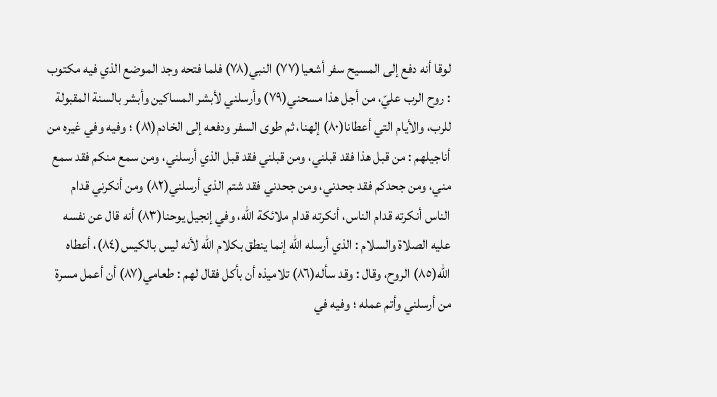لوقا أنه دفع إلى المسيح سفر أشعيا(٧٧) النبي(٧٨) فلما فتحه وجد الموضع الذي فيه مكتوب : روح الرب عليّ، من أجل هذا مسحني(٧٩) وأرسلني لأبشر المساكين وأبشر بالسنة المقبولة للرب، والأيام التي أعطانا(٨٠) إلهنا، ثم طوى السفر ودفعه إلى الخادم(٨١) ؛ وفيه وفي غيره من أناجيلهم : من قبل هذا فقد قبلني، ومن قبلني فقد قبل الذي أرسلني، ومن سمع منكم فقد سمع مني، ومن جحدكم فقد جحدني، ومن جحدني فقد شتم الذي أرسلني(٨٢) ومن أنكرني قدام الناس أنكرته قدام الناس، أنكرته قدام ملائكة الله، وفي إنجيل يوحنا(٨٣) أنه قال عن نفسه عليه الصلاة والسلام : الذي أرسله الله إنما ينطق بكلام الله لأنه ليس بالكيس(٨٤)، أعطاه الله(٨٥) الروح، وقال : وقد سأله(٨٦) تلاميذه أن بأكل فقال لهم : طعامي(٨٧) أن أعمل مسرة من أرسلني وأتم عمله ؛ وفيه في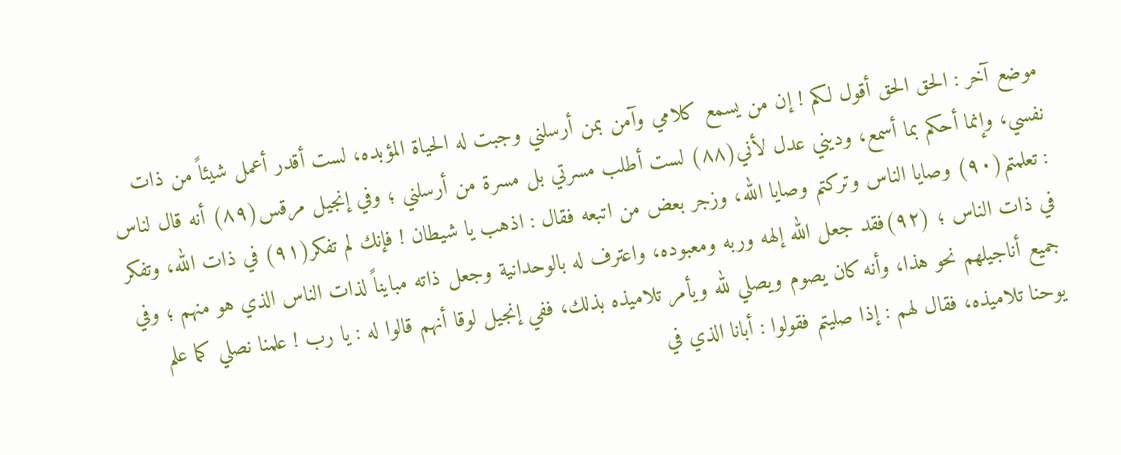موضع آخر : الحق الحق أقول لكم ! إن من يسمع كلامي وآمن بمن أرسلني وجبت له الحياة المؤبده، لست أقدر أعمل شيئاً من ذات نفسي، وإنما أحكم بما أسمع، وديني عدل لأني(٨٨) لست أطلب مسرتي بل مسرة من أرسلني ؛ وفي إنجيل مرقس(٨٩) أنه قال لناس : تعلمتم(٩٠) وصايا الناس وتركتم وصايا الله، وزجر بعض من اتبعه فقال : اذهب يا شيطان ! فإنك لم تفكر(٩١) في ذات الله، وتفكر في ذات الناس ؛ (٩٢)فقد جعل الله إلهه وربه ومعبوده، واعترف له بالوحدانية وجعل ذاته مبايناً لذات الناس الذي هو منهم ؛ وفي جميع أناجيلهم نحو هذا، وأنه كان يصوم ويصلي لله ويأمر تلاميذه بذلك، ففي إنجيل لوقا أنهم قالوا له : يا رب ! علمنا نصلي كما علم يوحنا تلاميذه، فقال لهم : إذا صليتم فقولوا : أبانا الذي في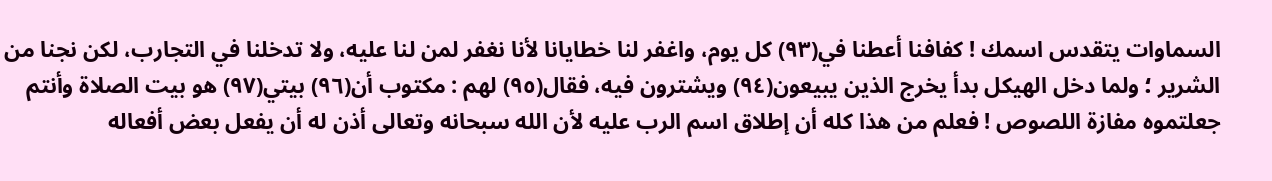السماوات يتقدس اسمك ! كفافنا أعطنا في(٩٣) كل يوم، واغفر لنا خطايانا لأنا نغفر لمن لنا عليه، ولا تدخلنا في التجارب، لكن نجنا من الشرير ؛ ولما دخل الهيكل بدأ يخرج الذين يبيعون(٩٤) ويشترون فيه، فقال(٩٥) لهم : مكتوب أن(٩٦) بيتي(٩٧) هو بيت الصلاة وأنتم جعلتموه مفازة اللصوص ! فعلم من هذا كله أن إطلاق اسم الرب عليه لأن الله سبحانه وتعالى أذن له أن يفعل بعض أفعاله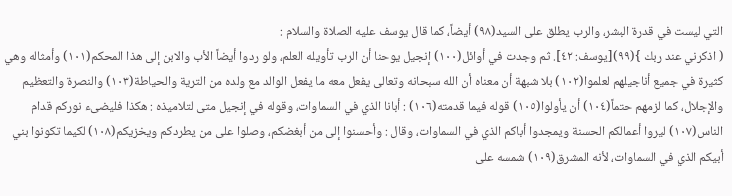التي ليست في قدرة البشر، والرب يطلق على السيد(٩٨) أيضاً، كما قال يوسف عليه الصلاة والسلام :
( اذكرني عند ربك }(٩٩)[يوسف: ٤٢]. ثم وجدت في أوائل(١٠٠) إنجيل يوحنا أن الرب تأويله العلم، ولو ردوا أيضاً الأب والابن إلى هذا المحكم(١٠١) وأمثاله وهي كثيرة في جميع أناجيلهم لعلموا(١٠٢) بلا شبهة أن معناه أن الله سبحانه وتعالى يفعل معه ما يفعل الوالد مع ولده من الترية والحياطة(١٠٣) والنصرة والتعظيم والإجلال، كما لزمهم حتماً(١٠٤) أن يأولوا(١٠٥) قوله فيما قدمته(١٠٦) : أبانا الذي في السماوات، وقوله في إنجيل متى لتلاميذه : هكذا فليضىء نوركم قدام الناس(١٠٧) ليروا أعمالكم الحسنة ويمجدوا أباكم الذي في السماوات، وقال : وأحسنوا إلى من أبغضكم، وصلوا على من يطردكم ويخزيكم(١٠٨) لكيما تكونوا بني أبيكم الذي في السماوات، لأنه المشرق(١٠٩) شمسه على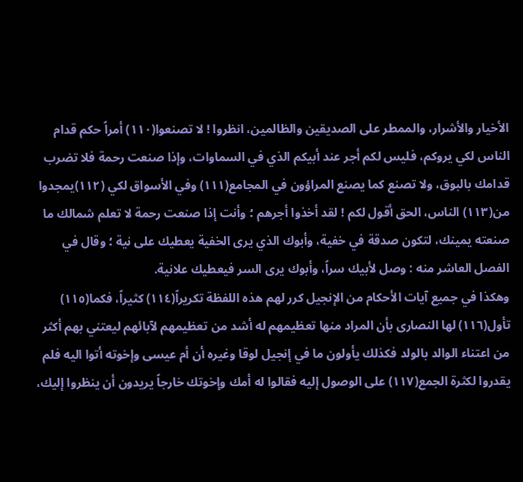الأخيار والأشرار، والممطر على الصديقين والظالمين، انظروا ! لا تصنعوا(١١٠) أمراً حكم قدام الناس لكي يروكم، فليس لكم أجر عند أبيكم الذي في السماوات، وإذا صنعت رحمة فلا تضرب قدامك بالبوق، ولا تصنع كما يصنع المراؤون في المجامع(١١١) وفي الأسواق لكي (١١٢)يمجدوا من(١١٣) الناس، الحق أقول لكم ! لقد أخذوا أجرهم ؛ وأنت إذا صنعت رحمة لا تعلم شمالك ما صنعته يمينك، لتكون صدقة في خفية، وأبوك الذي يرى الخفية يعطيك على نية ؛ وقال في الفصل العاشر منه : وصل لأبيك سراً، وأبوك يرى السر فيعطيك علانية.
وهكذا في جميع آيات الأحكام من الإنجيل كرر لهم هذه اللفظة تكريراً(١١٤) كثيراً، فكما(١١٥) تأول(١١٦) لها النصارى بأن المراد منها تعظيمهم له أشد من تعظيمهم لآبائهم ليعتني بهم أكثر من اعتناء الوالد بالولد فكذلك يأولون ما في إنجيل لوقا وغيره أن أم عيسى وإخوته أتوا اليه فلم يقدروا لكثرة الجمع(١١٧) على الوصول إليه فقالوا له أمك وإخوتك خارجاً يريدون أن ينظروا إليك،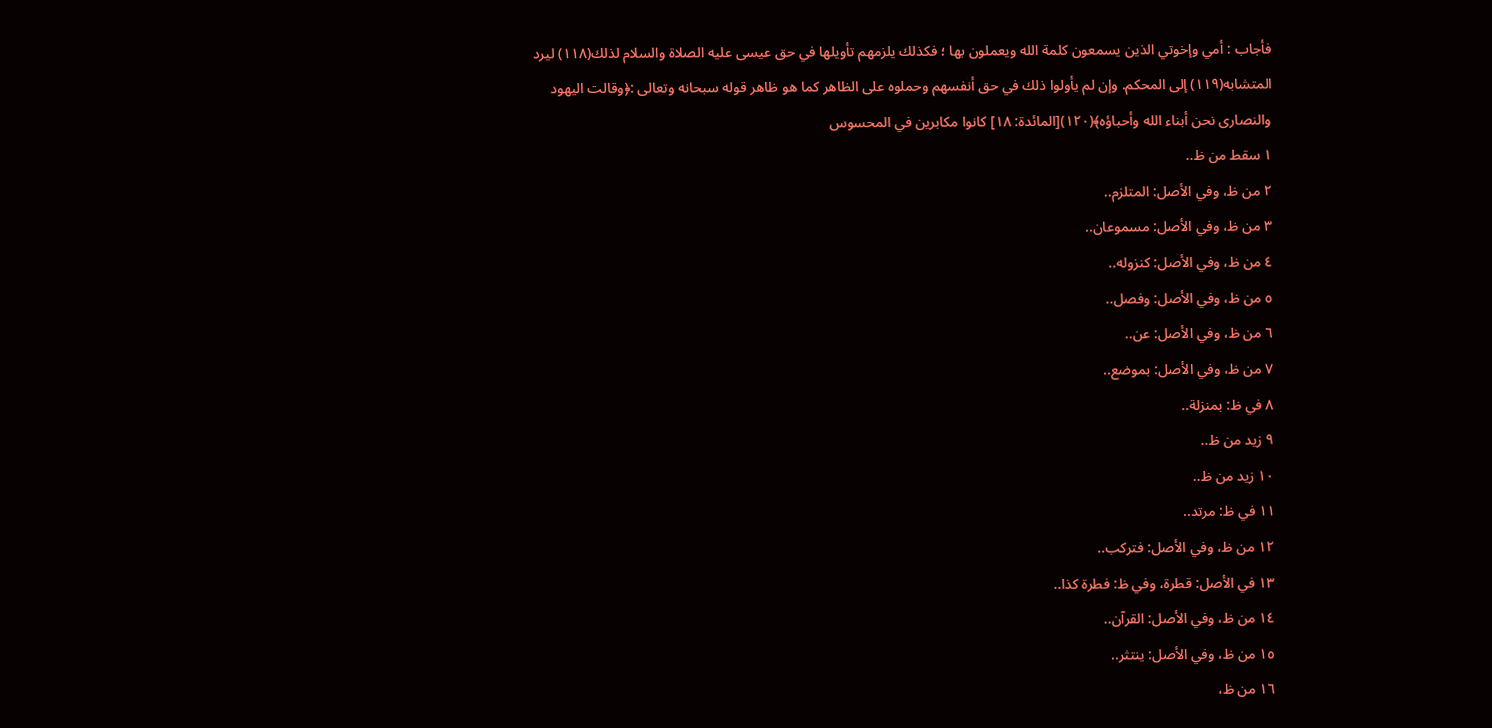فأجاب : أمي وإخوتي الذين يسمعون كلمة الله ويعملون بها ؛ فكذلك يلزمهم تأويلها في حق عيسى عليه الصلاة والسلام لذلك(١١٨) ليرد المتشابه(١١٩) إلى المحكم. وإن لم يأولوا ذلك في حق أنفسهم وحملوه على الظاهر كما هو ظاهر قوله سبحانه وتعالى :﴿وقالت اليهود والنصارى نحن أبناء الله وأحباؤه﴾(١٢٠)[المائدة: ١٨] كانوا مكابرين في المحسوس
١ سقط من ظ..
٢ من ظ، وفي الأصل: المتلزم..
٣ من ظ، وفي الأصل: مسموعان..
٤ من ظ، وفي الأصل: كنزوله..
٥ من ظ، وفي الأصل: وفصل..
٦ من ظ، وفي الأصل: عن..
٧ من ظ، وفي الأصل: بموضع..
٨ في ظ: بمنزلة..
٩ زيد من ظ..
١٠ زيد من ظ..
١١ في ظ: مرتد..
١٢ من ظ، وفي الأصل: فتركب..
١٣ في الأصل: قطرة، وفي ظ: فطرة كذا..
١٤ من ظ، وفي الأصل: القرآن..
١٥ من ظ، وفي الأصل: ينتثر..
١٦ من ظ،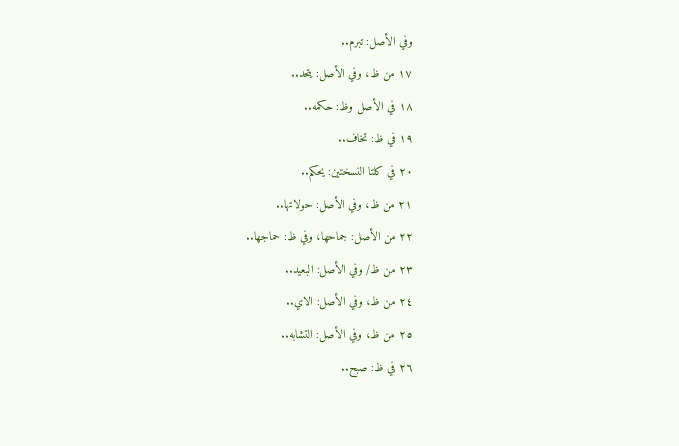وفي الأصل: تبرم..
١٧ من ظ، وفي الأصل: يتحد..
١٨ في الأصل وظ: حكمه..
١٩ في ظ: تخاف..
٢٠ في كلتا النسختين: يحكم..
٢١ من ظ، وفي الأصل: حولاتها..
٢٢ من الأصل: جماحها، وفي ظ: حماجها..
٢٣ من ظ/ وفي الأصل: البعيد..
٢٤ من ظ، وفي الأصل: الاي..
٢٥ من ظ، وفي الأصل: التشابه..
٢٦ في ظ: صبح..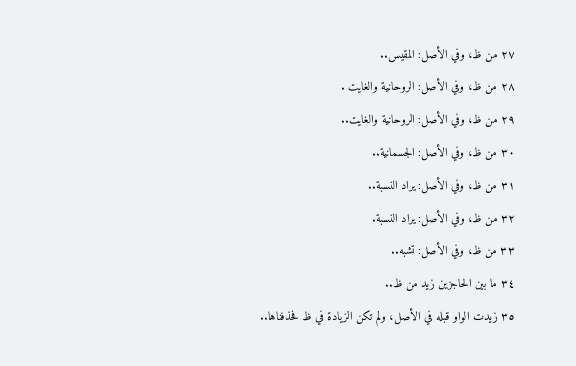٢٧ من ظ، وفي الأصل: المقيس..
٢٨ من ظ، وفي الأصل: الروحانية والغايت .
٢٩ من ظ، وفي الأصل: الروحانية والغايت..
٣٠ من ظ، وفي الأصل: الجسمانية..
٣١ من ظ، وفي الأصل: يراد النسبة..
٣٢ من ظ، وفي الأصل: يراد النسبة.
٣٣ من ظ، وفي الأصل: تشبه..
٣٤ ما بين الحاجزين زيد من ظ..
٣٥ زيدت الواو قبله في الأصل، ولم تكن الزيادة في ظ فحذفناها..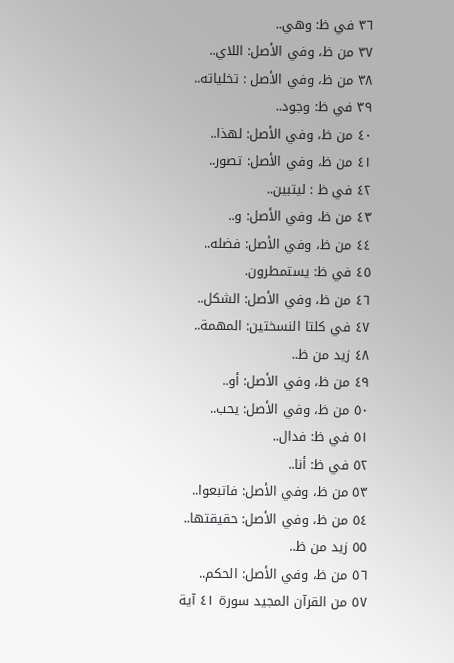٣٦ في ظ: وهي..
٣٧ من ظ، وفي الأصل: اللاي..
٣٨ من ظ، وفي الأصل : تخلياته..
٣٩ في ظ: وجود..
٤٠ من ظ، وفي الأصل: لهذا..
٤١ من ظ، وفي الأصل: تصور..
٤٢ في ظ : ليتبين..
٤٣ من ظ، وفي الأصل: و..
٤٤ من ظ، وفي الأصل: فضله..
٤٥ في ظ: يستمطرون.
٤٦ من ظ، وفي الأصل: الشكل..
٤٧ في كلتا النسختين: المهمة..
٤٨ زيد من ظ..
٤٩ من ظ، وفي الأصل: أو..
٥٠ من ظ، وفي الأصل: يحب..
٥١ في ظ: فدال..
٥٢ في ظ: أنا..
٥٣ من ظ، وفي الأصل: فاتبعوا..
٥٤ من ظ، وفي الأصل: حقيقتها..
٥٥ زيد من ظ..
٥٦ من ظ، وفي الأصل: الحكم..
٥٧ من القرآن المجيد سورة ٤١ آية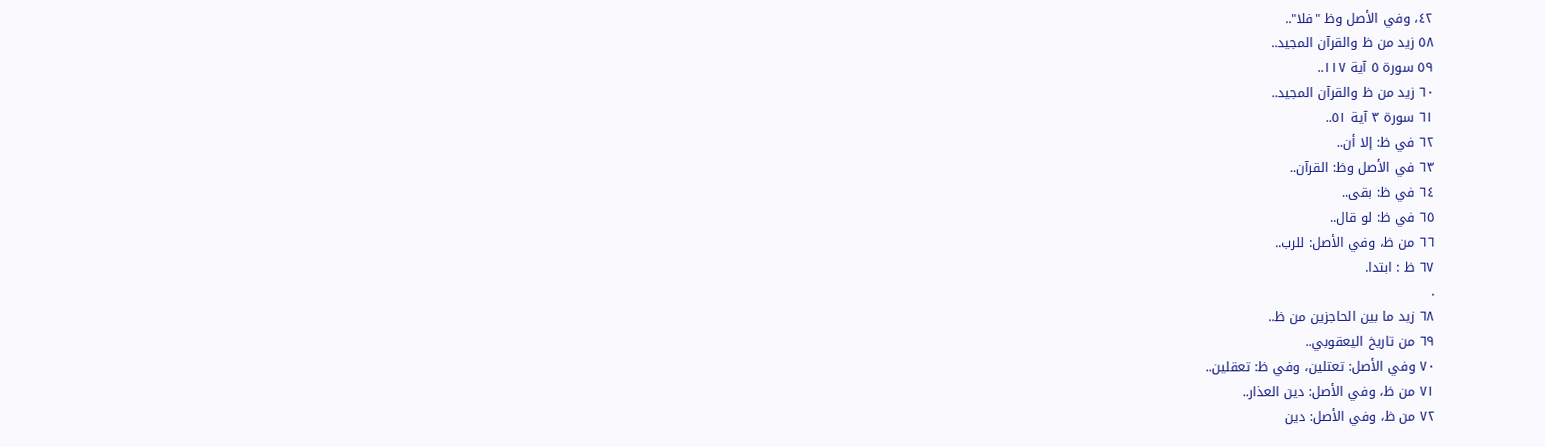٤٢، وفي الأصل وظ "فلا"..
٥٨ زيد من ظ والقرآن المجيد..
٥٩ سورة ٥ آية ١١٧..
٦٠ زيد من ظ والقرآن المجيد..
٦١ سورة ٣ آية ٥١..
٦٢ في ظ: إلا أن..
٦٣ في الأصل وظ: القرآن..
٦٤ في ظ: بقى..
٦٥ في ظ: لو قال..
٦٦ من ظ، وفي الأصل: للرب..
٦٧ ظ : ابتدا.
.
٦٨ زيد ما بين الحاجزين من ظ..
٦٩ من تاريخ اليعقوبي..
٧٠ وفي الأصل: تعتلين، وفي ظ: تعقلين..
٧١ من ظ، وفي الأصل: دين العذار..
٧٢ من ظ، وفي الأصل: دين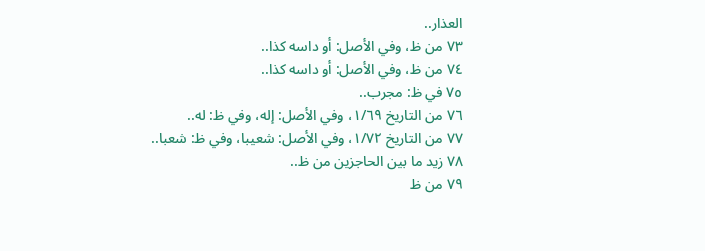العذار..
٧٣ من ظ، وفي الأصل: أو داسه كذا..
٧٤ من ظ، وفي الأصل: أو داسه كذا..
٧٥ في ظ: مجرب..
٧٦ من التاريخ ١/٦٩، وفي الأصل: إله، وفي ظ: له..
٧٧ من التاريخ ١/٧٢، وفي الأصل: شعيبا، وفي ظ: شعبا..
٧٨ زيد ما بين الحاجزين من ظ..
٧٩ من ظ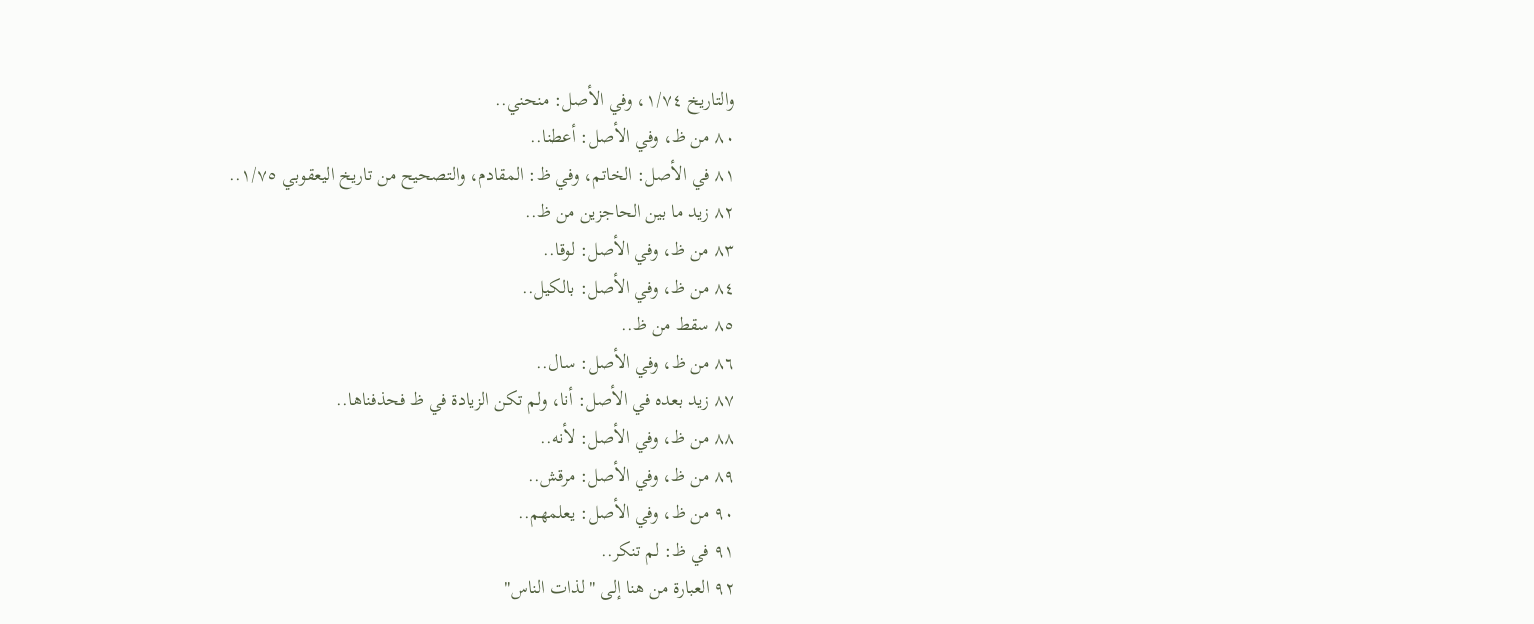والتاريخ ١/٧٤، وفي الأصل: منحني..
٨٠ من ظ، وفي الأصل: أعطنا..
٨١ في الأصل: الخاتم، وفي ظ: المقادم، والتصحيح من تاريخ اليعقوبي ١/٧٥..
٨٢ زيد ما بين الحاجزين من ظ..
٨٣ من ظ، وفي الأصل: لوقا..
٨٤ من ظ، وفي الأصل: بالكيل..
٨٥ سقط من ظ..
٨٦ من ظ، وفي الأصل: سال..
٨٧ زيد بعده في الأصل: أنا، ولم تكن الزيادة في ظ فحذفناها..
٨٨ من ظ، وفي الأصل: لأنه..
٨٩ من ظ، وفي الأصل: مرقش..
٩٠ من ظ، وفي الأصل: يعلمهم..
٩١ في ظ: لم تنكر..
٩٢ العبارة من هنا إلى "لذات الناس"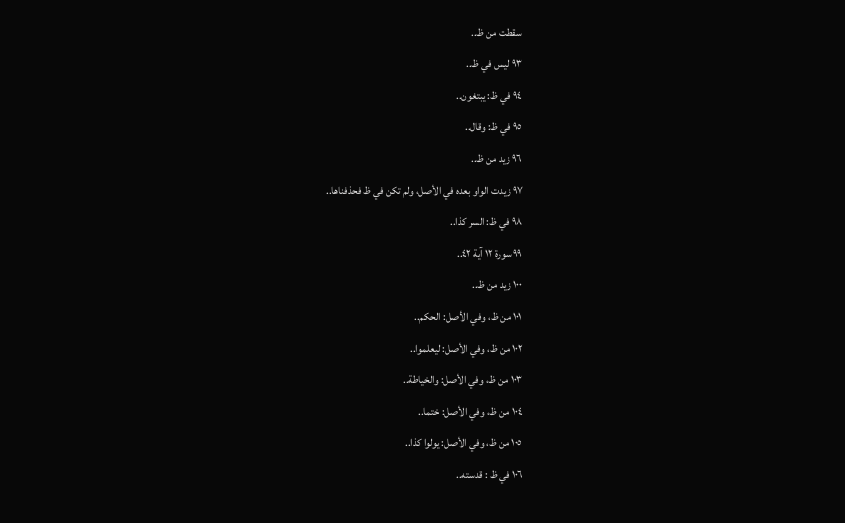سقطت من ظ..
٩٣ ليس في ظ..
٩٤ في ظ: يبتغون..
٩٥ في ظ: وقال..
٩٦ زيد من ظ..
٩٧ زيدت الواو بعده في الأصل، ولم تكن في ظ فحذفناها..
٩٨ في ظ: السر كذا..
٩٩ سورة ١٢ آية ٤٢..
١٠٠ زيد من ظ..
١٠١ من ظ، وفي الأصل: الحكم..
١٠٢ من ظ، وفي الأصل: ليعلموا..
١٠٣ من ظ، وفي الأصل: والخياطة..
١٠٤ من ظ، وفي الأصل: ختما..
١٠٥ من ظ، وفي الأصل: يولوا كذا..
١٠٦ في ظ : قدسته..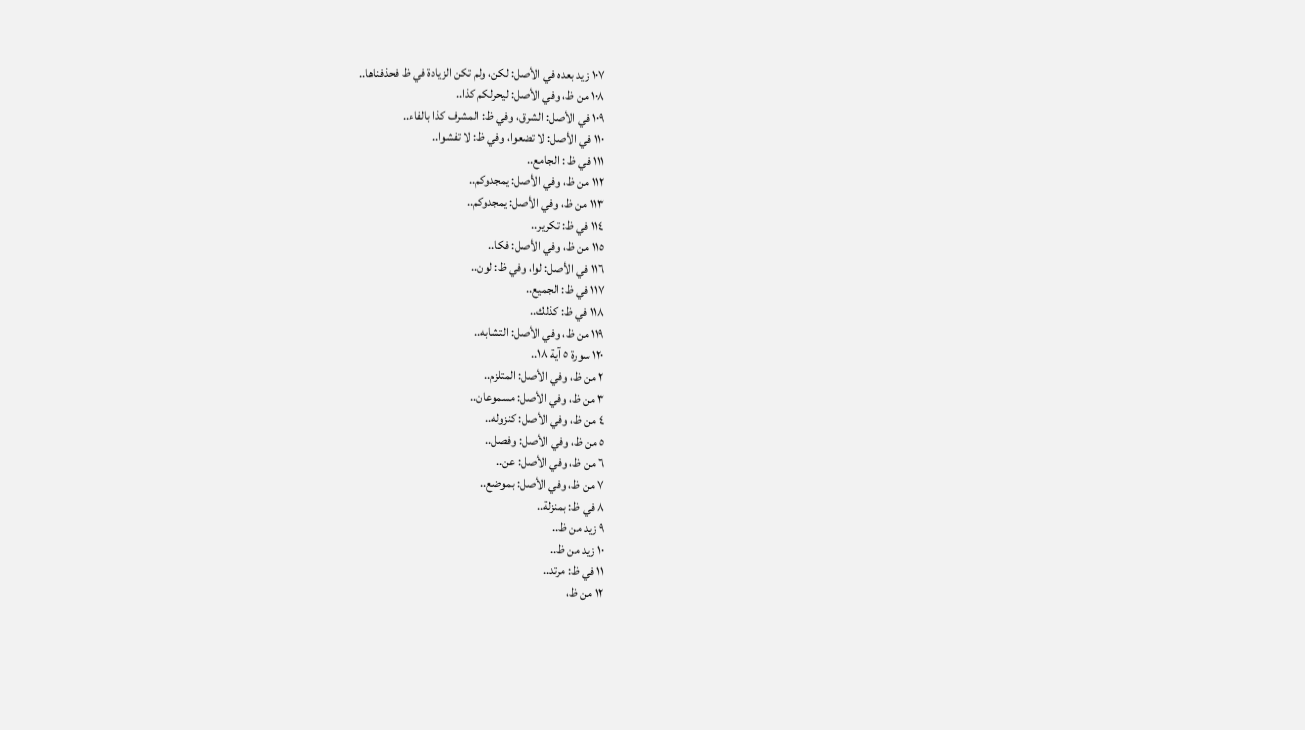١٠٧ زيد بعده في الأصل: لكن، ولم تكن الزيادة في ظ فحذفناها..
١٠٨ من ظ، وفي الأصل: ليحرلكم كذا..
١٠٩ في الأصل: الشرق، وفي ظ: المشرف كذا بالفاء..
١١٠ في الأصل: لا تضعوا، وفي ظ: لا تفشوا..
١١١ في ظ : الجامع..
١١٢ من ظ، وفي الأصل: يمجدوكم..
١١٣ من ظ، وفي الأصل: يمجدوكم..
١١٤ في ظ: تكرير..
١١٥ من ظ، وفي الأصل: فكا..
١١٦ في الأصل: لوا، وفي ظ: لون..
١١٧ في ظ: الجميع..
١١٨ في ظ: كذلك..
١١٩ من ظ، وفي الأصل: التشابه..
١٢٠ سورة ٥ آية ١٨..
٢ من ظ، وفي الأصل: المتلزم..
٣ من ظ، وفي الأصل: مسموعان..
٤ من ظ، وفي الأصل: كنزوله..
٥ من ظ، وفي الأصل: وفصل..
٦ من ظ، وفي الأصل: عن..
٧ من ظ، وفي الأصل: بموضع..
٨ في ظ: بمنزلة..
٩ زيد من ظ..
١٠ زيد من ظ..
١١ في ظ: مرتد..
١٢ من ظ،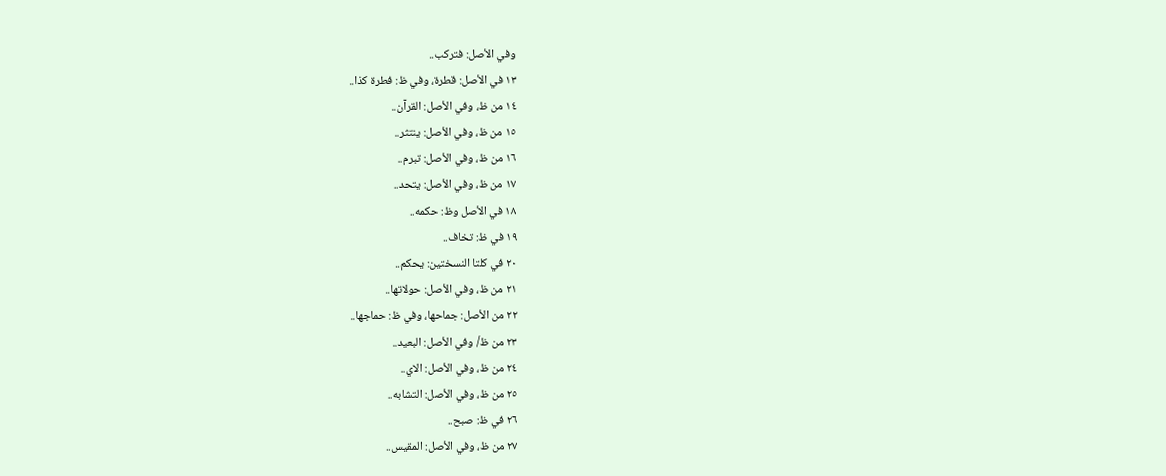وفي الأصل: فتركب..
١٣ في الأصل: قطرة، وفي ظ: فطرة كذا..
١٤ من ظ، وفي الأصل: القرآن..
١٥ من ظ، وفي الأصل: ينتثر..
١٦ من ظ، وفي الأصل: تبرم..
١٧ من ظ، وفي الأصل: يتحد..
١٨ في الأصل وظ: حكمه..
١٩ في ظ: تخاف..
٢٠ في كلتا النسختين: يحكم..
٢١ من ظ، وفي الأصل: حولاتها..
٢٢ من الأصل: جماحها، وفي ظ: حماجها..
٢٣ من ظ/ وفي الأصل: البعيد..
٢٤ من ظ، وفي الأصل: الاي..
٢٥ من ظ، وفي الأصل: التشابه..
٢٦ في ظ: صبح..
٢٧ من ظ، وفي الأصل: المقيس..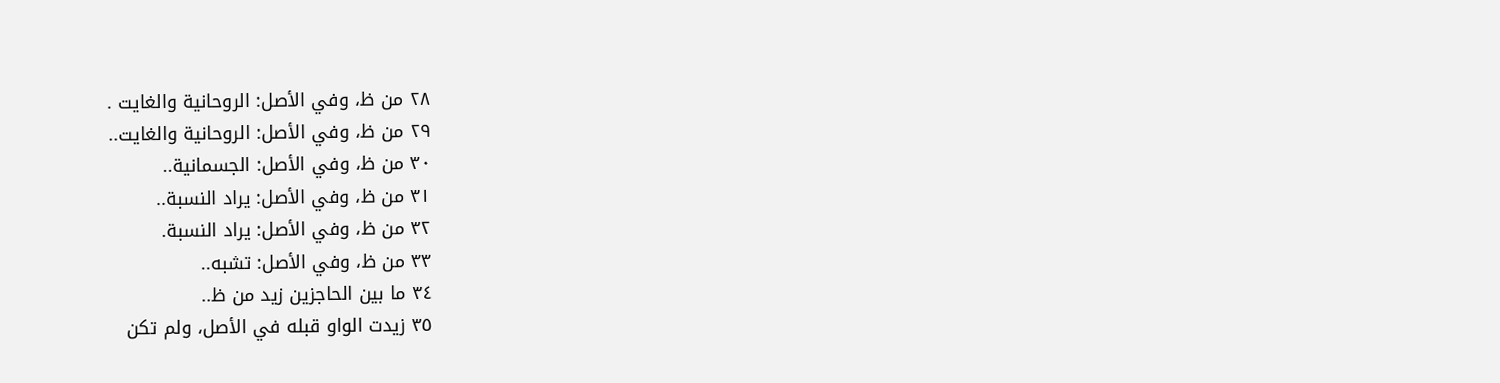٢٨ من ظ، وفي الأصل: الروحانية والغايت .
٢٩ من ظ، وفي الأصل: الروحانية والغايت..
٣٠ من ظ، وفي الأصل: الجسمانية..
٣١ من ظ، وفي الأصل: يراد النسبة..
٣٢ من ظ، وفي الأصل: يراد النسبة.
٣٣ من ظ، وفي الأصل: تشبه..
٣٤ ما بين الحاجزين زيد من ظ..
٣٥ زيدت الواو قبله في الأصل، ولم تكن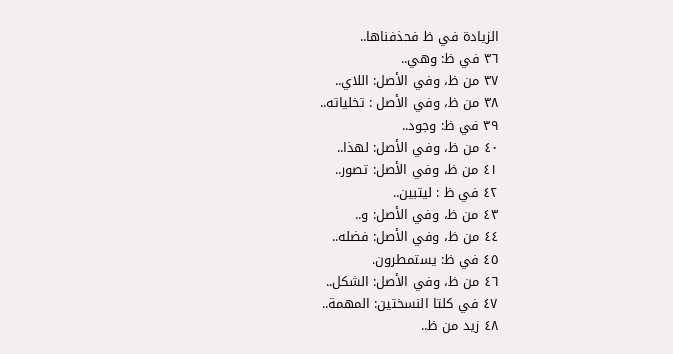الزيادة في ظ فحذفناها..
٣٦ في ظ: وهي..
٣٧ من ظ، وفي الأصل: اللاي..
٣٨ من ظ، وفي الأصل : تخلياته..
٣٩ في ظ: وجود..
٤٠ من ظ، وفي الأصل: لهذا..
٤١ من ظ، وفي الأصل: تصور..
٤٢ في ظ : ليتبين..
٤٣ من ظ، وفي الأصل: و..
٤٤ من ظ، وفي الأصل: فضله..
٤٥ في ظ: يستمطرون.
٤٦ من ظ، وفي الأصل: الشكل..
٤٧ في كلتا النسختين: المهمة..
٤٨ زيد من ظ..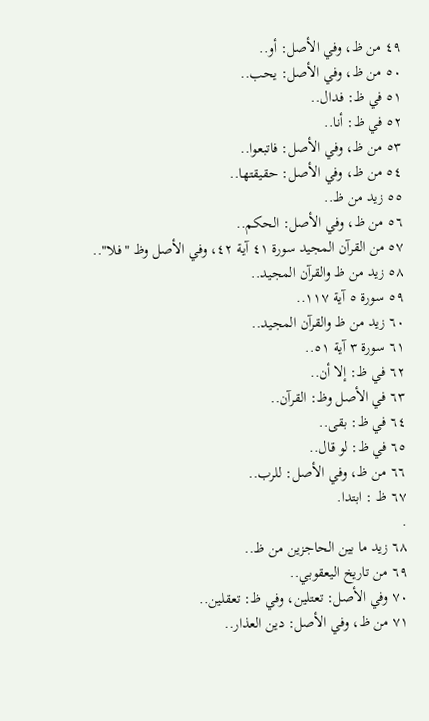٤٩ من ظ، وفي الأصل: أو..
٥٠ من ظ، وفي الأصل: يحب..
٥١ في ظ: فدال..
٥٢ في ظ: أنا..
٥٣ من ظ، وفي الأصل: فاتبعوا..
٥٤ من ظ، وفي الأصل: حقيقتها..
٥٥ زيد من ظ..
٥٦ من ظ، وفي الأصل: الحكم..
٥٧ من القرآن المجيد سورة ٤١ آية ٤٢، وفي الأصل وظ "فلا"..
٥٨ زيد من ظ والقرآن المجيد..
٥٩ سورة ٥ آية ١١٧..
٦٠ زيد من ظ والقرآن المجيد..
٦١ سورة ٣ آية ٥١..
٦٢ في ظ: إلا أن..
٦٣ في الأصل وظ: القرآن..
٦٤ في ظ: بقى..
٦٥ في ظ: لو قال..
٦٦ من ظ، وفي الأصل: للرب..
٦٧ ظ : ابتدا.
.
٦٨ زيد ما بين الحاجزين من ظ..
٦٩ من تاريخ اليعقوبي..
٧٠ وفي الأصل: تعتلين، وفي ظ: تعقلين..
٧١ من ظ، وفي الأصل: دين العذار..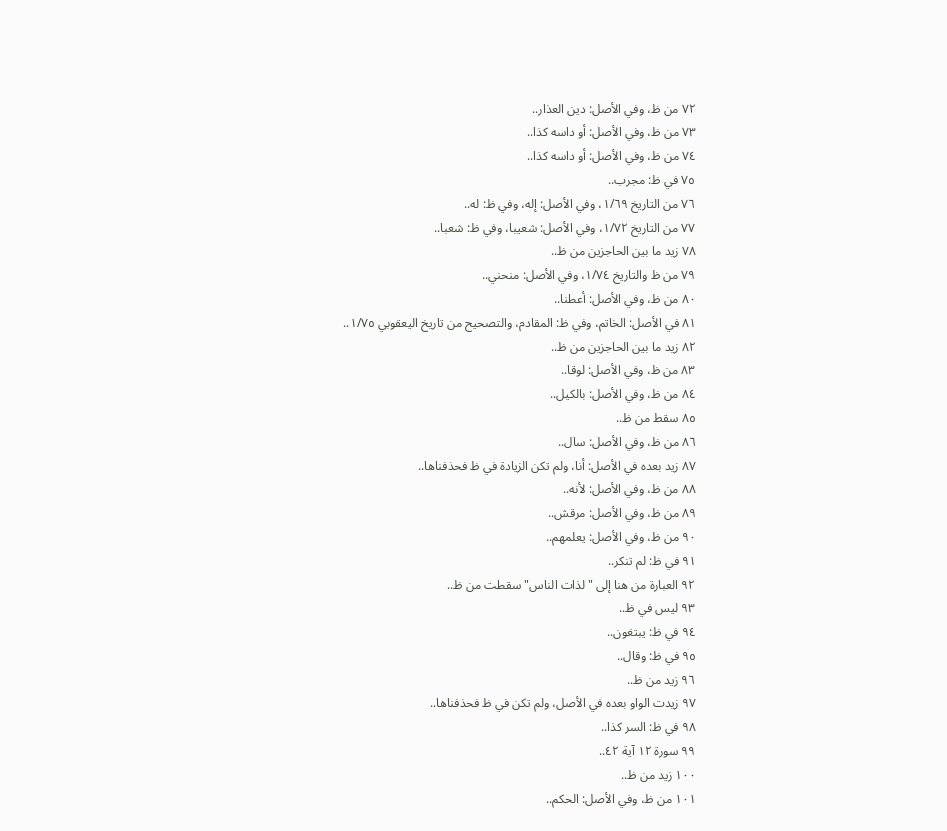٧٢ من ظ، وفي الأصل: دين العذار..
٧٣ من ظ، وفي الأصل: أو داسه كذا..
٧٤ من ظ، وفي الأصل: أو داسه كذا..
٧٥ في ظ: مجرب..
٧٦ من التاريخ ١/٦٩، وفي الأصل: إله، وفي ظ: له..
٧٧ من التاريخ ١/٧٢، وفي الأصل: شعيبا، وفي ظ: شعبا..
٧٨ زيد ما بين الحاجزين من ظ..
٧٩ من ظ والتاريخ ١/٧٤، وفي الأصل: منحني..
٨٠ من ظ، وفي الأصل: أعطنا..
٨١ في الأصل: الخاتم، وفي ظ: المقادم، والتصحيح من تاريخ اليعقوبي ١/٧٥..
٨٢ زيد ما بين الحاجزين من ظ..
٨٣ من ظ، وفي الأصل: لوقا..
٨٤ من ظ، وفي الأصل: بالكيل..
٨٥ سقط من ظ..
٨٦ من ظ، وفي الأصل: سال..
٨٧ زيد بعده في الأصل: أنا، ولم تكن الزيادة في ظ فحذفناها..
٨٨ من ظ، وفي الأصل: لأنه..
٨٩ من ظ، وفي الأصل: مرقش..
٩٠ من ظ، وفي الأصل: يعلمهم..
٩١ في ظ: لم تنكر..
٩٢ العبارة من هنا إلى "لذات الناس" سقطت من ظ..
٩٣ ليس في ظ..
٩٤ في ظ: يبتغون..
٩٥ في ظ: وقال..
٩٦ زيد من ظ..
٩٧ زيدت الواو بعده في الأصل، ولم تكن في ظ فحذفناها..
٩٨ في ظ: السر كذا..
٩٩ سورة ١٢ آية ٤٢..
١٠٠ زيد من ظ..
١٠١ من ظ، وفي الأصل: الحكم..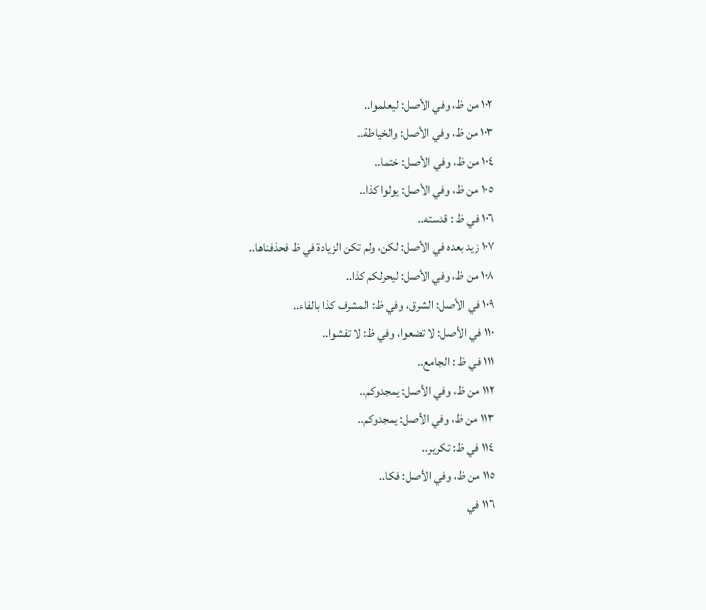١٠٢ من ظ، وفي الأصل: ليعلموا..
١٠٣ من ظ، وفي الأصل: والخياطة..
١٠٤ من ظ، وفي الأصل: ختما..
١٠٥ من ظ، وفي الأصل: يولوا كذا..
١٠٦ في ظ : قدسته..
١٠٧ زيد بعده في الأصل: لكن، ولم تكن الزيادة في ظ فحذفناها..
١٠٨ من ظ، وفي الأصل: ليحرلكم كذا..
١٠٩ في الأصل: الشرق، وفي ظ: المشرف كذا بالفاء..
١١٠ في الأصل: لا تضعوا، وفي ظ: لا تفشوا..
١١١ في ظ : الجامع..
١١٢ من ظ، وفي الأصل: يمجدوكم..
١١٣ من ظ، وفي الأصل: يمجدوكم..
١١٤ في ظ: تكرير..
١١٥ من ظ، وفي الأصل: فكا..
١١٦ في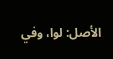الأصل: لوا، وفي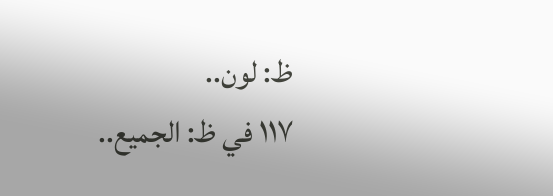ظ: لون..
١١٧ في ظ: الجميع..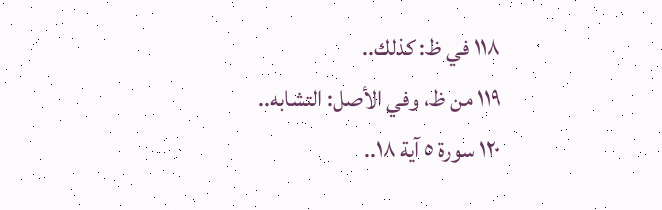١١٨ في ظ: كذلك..
١١٩ من ظ، وفي الأصل: التشابه..
١٢٠ سورة ٥ آية ١٨..